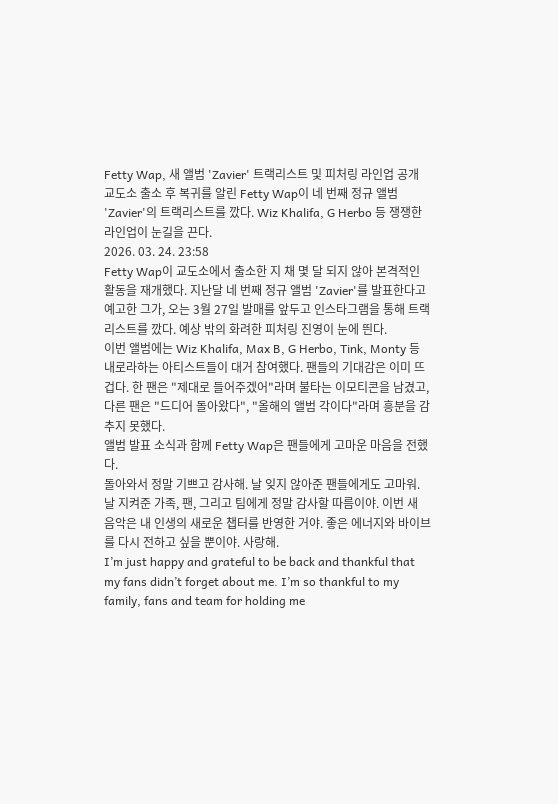Fetty Wap, 새 앨범 'Zavier' 트랙리스트 및 피처링 라인업 공개
교도소 출소 후 복귀를 알린 Fetty Wap이 네 번째 정규 앨범 'Zavier'의 트랙리스트를 깠다. Wiz Khalifa, G Herbo 등 쟁쟁한 라인업이 눈길을 끈다.
2026. 03. 24. 23:58
Fetty Wap이 교도소에서 출소한 지 채 몇 달 되지 않아 본격적인 활동을 재개했다. 지난달 네 번째 정규 앨범 'Zavier'를 발표한다고 예고한 그가, 오는 3월 27일 발매를 앞두고 인스타그램을 통해 트랙리스트를 깠다. 예상 밖의 화려한 피처링 진영이 눈에 띈다.
이번 앨범에는 Wiz Khalifa, Max B, G Herbo, Tink, Monty 등 내로라하는 아티스트들이 대거 참여했다. 팬들의 기대감은 이미 뜨겁다. 한 팬은 "제대로 들어주겠어"라며 불타는 이모티콘을 남겼고, 다른 팬은 "드디어 돌아왔다", "올해의 앨범 각이다"라며 흥분을 감추지 못했다.
앨범 발표 소식과 함께 Fetty Wap은 팬들에게 고마운 마음을 전했다.
돌아와서 정말 기쁘고 감사해. 날 잊지 않아준 팬들에게도 고마워. 날 지켜준 가족, 팬, 그리고 팀에게 정말 감사할 따름이야. 이번 새 음악은 내 인생의 새로운 챕터를 반영한 거야. 좋은 에너지와 바이브를 다시 전하고 싶을 뿐이야. 사랑해.
I’m just happy and grateful to be back and thankful that my fans didn’t forget about me. I’m so thankful to my family, fans and team for holding me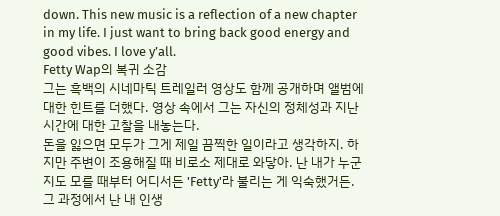down. This new music is a reflection of a new chapter in my life. I just want to bring back good energy and good vibes. I love y’all.
Fetty Wap의 복귀 소감
그는 흑백의 시네마틱 트레일러 영상도 함께 공개하며 앨범에 대한 힌트를 더했다. 영상 속에서 그는 자신의 정체성과 지난 시간에 대한 고찰을 내놓는다.
돈을 잃으면 모두가 그게 제일 끔찍한 일이라고 생각하지. 하지만 주변이 조용해질 때 비로소 제대로 와닿아. 난 내가 누군지도 모를 때부터 어디서든 'Fetty'라 불리는 게 익숙했거든. 그 과정에서 난 내 인생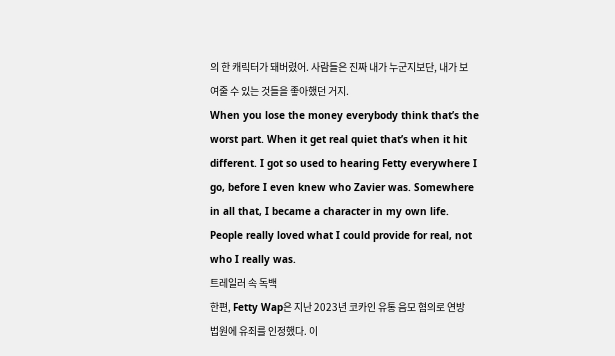의 한 캐릭터가 돼버렸어. 사람들은 진짜 내가 누군지보단, 내가 보여줄 수 있는 것들을 좋아했던 거지.
When you lose the money everybody think that’s the worst part. When it get real quiet that’s when it hit different. I got so used to hearing Fetty everywhere I go, before I even knew who Zavier was. Somewhere in all that, I became a character in my own life. People really loved what I could provide for real, not who I really was.
트레일러 속 독백
한편, Fetty Wap은 지난 2023년 코카인 유통 음모 혐의로 연방 법원에 유죄를 인정했다. 이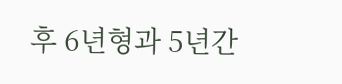후 6년형과 5년간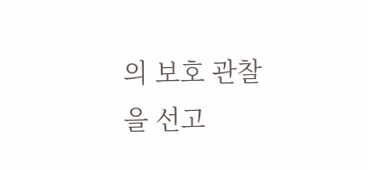의 보호 관찰을 선고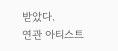받았다.
연관 아티스트